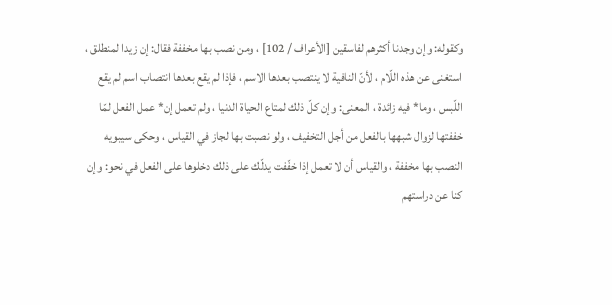وكقوله: وإن وجدنا أكثرهم لفاسقين [الأعراف / 102] ، ومن نصب بها مخففة فقال: إن زيدا لمنطلق ، استغنى عن هذه اللّام ، لأنّ النافية لا ينتصب بعدها الاسم ، فإذا لم يقع بعدها انتصاب اسم لم يقع اللّبس ، وما* فيه زائدة ، المعنى: وإن كلّ ذلك لمتاع الحياة الدنيا ، ولم تعمل إن* عمل الفعل لمّا خففتها لزوال شبهها بالفعل من أجل التخفيف ، ولو نصبت بها لجاز في القياس ، وحكى سيبويه النصب بها مخففة ، والقياس أن لا تعمل إذا خفّفت يدلّك على ذلك دخلوها على الفعل في نحو: وإن كنا عن دراستهم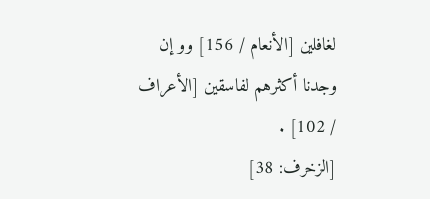لغافلين [الأنعام / 156] وو إن وجدنا أكثرهم لفاسقين [الأعراف / 102] .
[الزخرف: 38]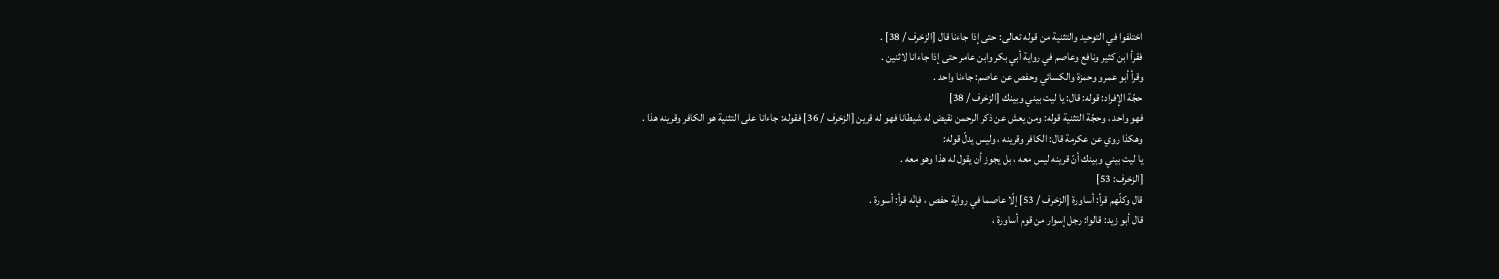اختلفوا في التوحيد والتثنية من قوله تعالى: حتى إذا جاءنا قال [الزخرف / 38] .
فقرأ ابن كثير ونافع وعاصم في رواية أبي بكر وابن عامر حتى إذا جاءانا لاثنين .
وقرأ أبو عمرو وحمزة والكسائي وحفص عن عاصم: جاءنا واحد .
حجّة الإفراد: قوله: قال: يا ليت بيني وبينك [الزخرف / 38]
فهو واحد ، وحجّة التثنية قوله: ومن يعش عن ذكر الرحمن نقيض له شيطانا فهو له قرين [الزخرف / 36] فقوله: جاءانا على التثنية هو الكافر وقرينه هذا .
وهكذا روي عن عكرمة قال: الكافر وقرينه ، وليس يدلّ قوله:
يا ليت بيني وبينك أنّ قرينه ليس معه ، بل يجوز أن يقول له هذا وهو معه .
[الزخرف: 53]
قال وكلّهم قرأ: أساورة [الزخرف / 53] إلّا عاصما في رواية حفص ، فإنّه قرأ: أسورة .
قال أبو زيد: قالوا: رجل إسوار من قوم أساورة ،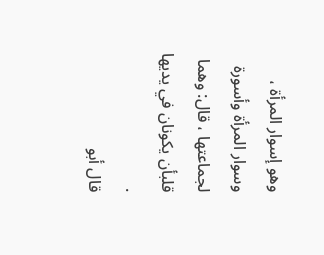وهو إسوار المرأة ، وسوار المرأة وأسورة لجماعتها ، قال: وهما قلبأن يكونان في يديها .
قال أبو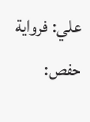علي: فرواية حفص: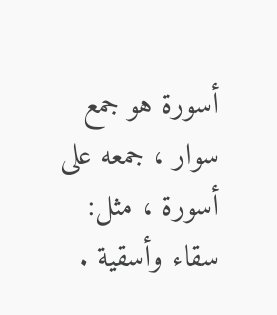أسورة هو جمع سوار ، جمعه على أسورة ، مثل: سقاء وأسقية .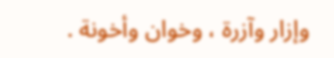وإزار وآزرة ، وخوان وأخونة .